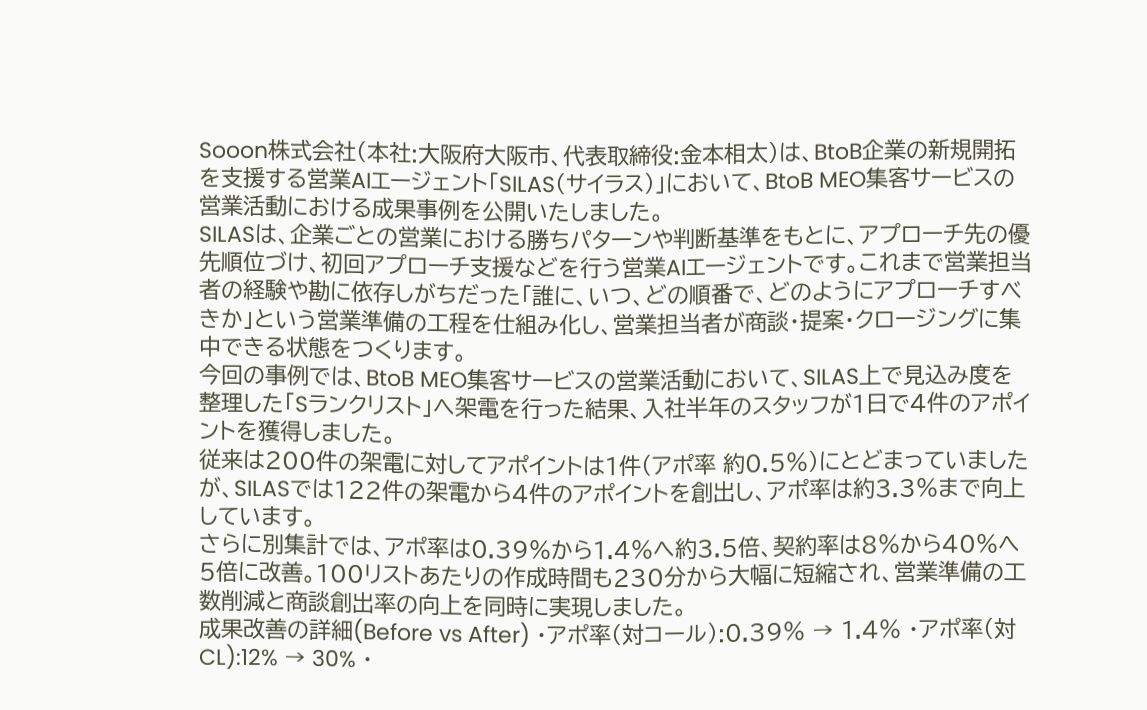Sooon株式会社(本社:大阪府大阪市、代表取締役:金本相太)は、BtoB企業の新規開拓を支援する営業AIエージェント「SILAS(サイラス)」において、BtoB MEO集客サービスの営業活動における成果事例を公開いたしました。
SILASは、企業ごとの営業における勝ちパターンや判断基準をもとに、アプローチ先の優先順位づけ、初回アプローチ支援などを行う営業AIエージェントです。これまで営業担当者の経験や勘に依存しがちだった「誰に、いつ、どの順番で、どのようにアプローチすべきか」という営業準備の工程を仕組み化し、営業担当者が商談・提案・クロージングに集中できる状態をつくります。
今回の事例では、BtoB MEO集客サービスの営業活動において、SILAS上で見込み度を整理した「Sランクリスト」へ架電を行った結果、入社半年のスタッフが1日で4件のアポイントを獲得しました。
従来は200件の架電に対してアポイントは1件(アポ率 約0.5%)にとどまっていましたが、SILASでは122件の架電から4件のアポイントを創出し、アポ率は約3.3%まで向上しています。
さらに別集計では、アポ率は0.39%から1.4%へ約3.5倍、契約率は8%から40%へ5倍に改善。100リストあたりの作成時間も230分から大幅に短縮され、営業準備の工数削減と商談創出率の向上を同時に実現しました。
成果改善の詳細(Before vs After) ・アポ率(対コール):0.39% → 1.4% ・アポ率(対CL):12% → 30% ・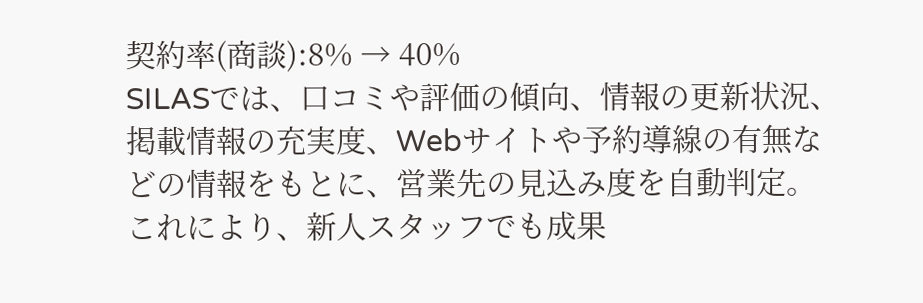契約率(商談):8% → 40%
SILASでは、口コミや評価の傾向、情報の更新状況、掲載情報の充実度、Webサイトや予約導線の有無などの情報をもとに、営業先の見込み度を自動判定。これにより、新人スタッフでも成果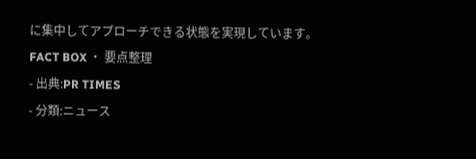に集中してアプローチできる状態を実現しています。
FACT BOX ・ 要点整理
- 出典:PR TIMES
- 分類:ニュース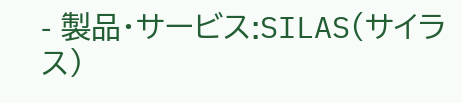- 製品・サービス:SILAS(サイラス)